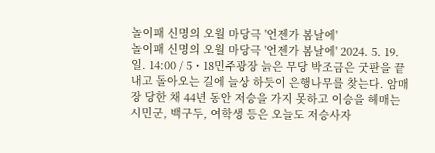놀이패 신명의 오월 마당극 '언젠가 봄날에'
놀이패 신명의 오월 마당극 '언젠가 봄날에' 2024. 5. 19. 일. 14:00 / 5・18민주광장 늙은 무당 박조금은 굿판을 끝내고 돌아오는 길에 늘상 하듯이 은행나무를 찾는다. 암매장 당한 채 44년 동안 저승을 가지 못하고 이승을 헤매는 시민군, 백구두, 여학생 등은 오늘도 저승사자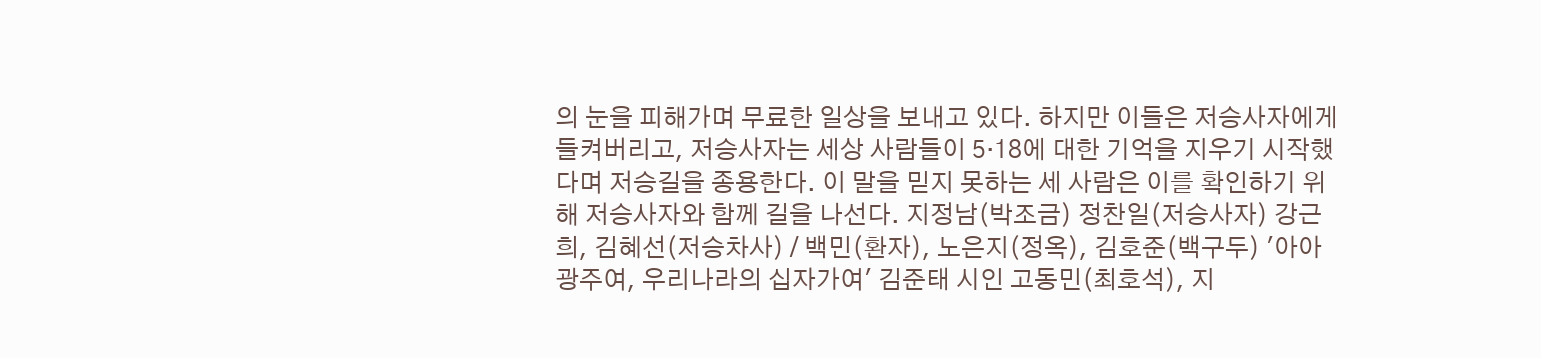의 눈을 피해가며 무료한 일상을 보내고 있다. 하지만 이들은 저승사자에게 들켜버리고, 저승사자는 세상 사람들이 5·18에 대한 기억을 지우기 시작했다며 저승길을 종용한다. 이 말을 믿지 못하는 세 사람은 이를 확인하기 위해 저승사자와 함께 길을 나선다. 지정남(박조금) 정찬일(저승사자) 강근희, 김혜선(저승차사) / 백민(환자), 노은지(정옥), 김호준(백구두) '아아 광주여, 우리나라의 십자가여' 김준태 시인 고동민(최호석), 지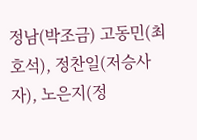정남(박조금) 고동민(최호석), 정찬일(저승사자), 노은지(정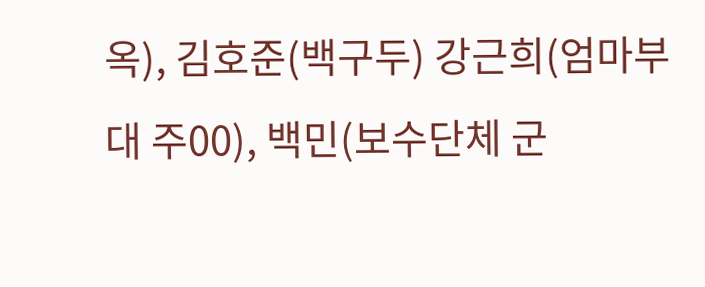옥), 김호준(백구두) 강근희(엄마부대 주00), 백민(보수단체 군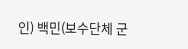인) 백민(보수단체 군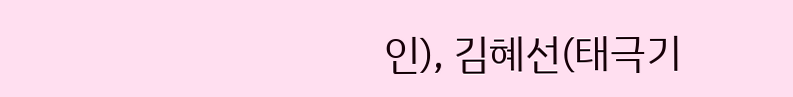인), 김혜선(태극기